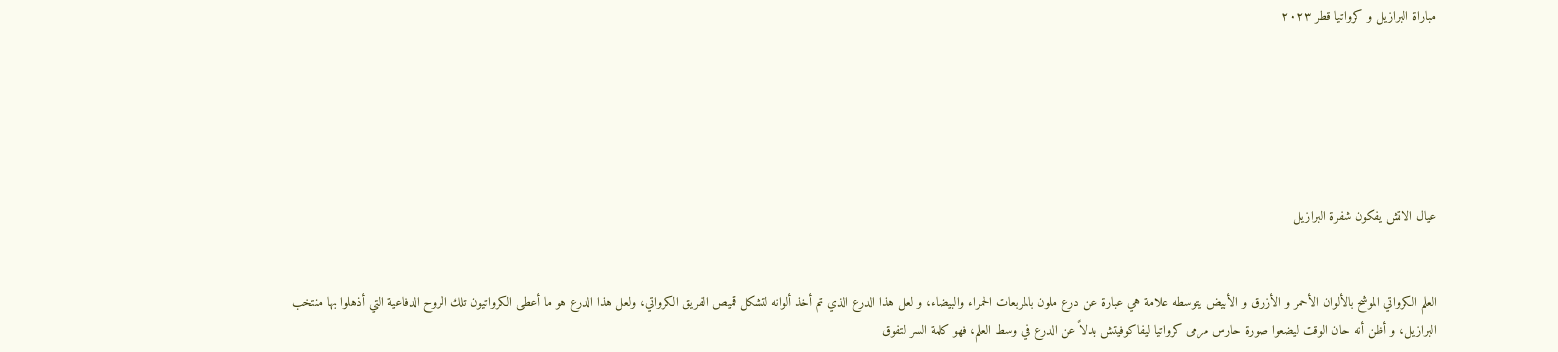مباراة البرازيل و كرواتيا قطر ٢٠٢٣






عيال الاتش يفكون شفرة البرازيل


العلم الكرواتي الموشح بالألوان الأحمر و الأزرق و الأبيض يتوسطه علامة هي عبارة عن درع ملون بالمربعات الحمراء والبيضاء، و لعل هذا الدرع الذي تم أخذ ألوانه لتشكل قميص الفريق الكرواتي، ولعل هذا الدرع هو ما أعطى الكرواتيون تلك الروح الدفاعية التي أذهلوا بها منتخب البرازيل، و أظن أنه حان الوقت ليضعوا صورة حارس مرمى كرواتيا ليفاكوفيتش بدلاً عن الدرع في وسط العلم، فهو كلمة السر لتفوق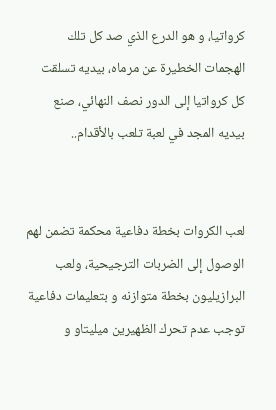كرواتيا، و هو الدرع الذي صد كل تلك الهجمات الخطيرة عن مرماه، بيديه تسلقت كل كرواتيا إلى الدور نصف النهائي، صنع بيديه المجد في لعبة تلعب بالأقدام..


لعب الكروات بخطة دفاعية محكمة تضمن لهم الوصول إلى الضربات الترجيحية، ولعب البرازيليون بخطة متوازنه و بتعليمات دفاعية توجب عدم تحرك الظهيرين ميليتاو و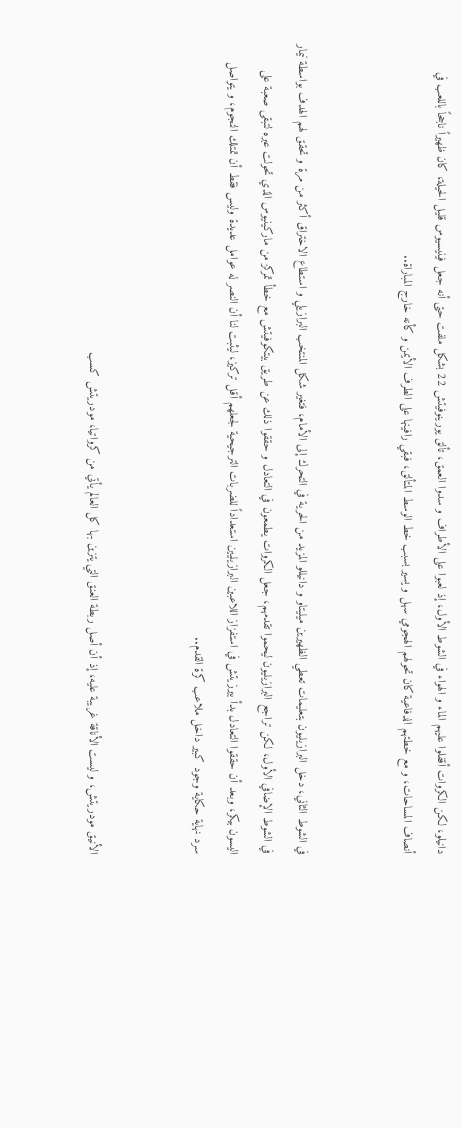دانيلو، لكن الكروات أقفلوا عليهم الماء و الهواء في الشوط الأول، إذ لعبوا على الأطراف و سدوا العمق، تألق يورينوفيتش 22 بشكل ملفت حتى أنه جعل فينيسيوس قليل الحيلة، كان ظهيراً ناجحاً باللعب في أنصاف المساحات، و مع خطتهم الدفاعية كان تحولهم الهجومي سهل و يسير بسبب خط الوسط المتألق، فبقي رافينها على الطرف الأيمن و كأنه خارج المباراة..


في الشوط الثاني، دخل البرازيليون بتعليمات تعطي الظهيرين ميليتاو و دانيللو المزيد من الحرية في التحرك إلى الأمام، فتغير شكل المنتخب البرازيلي و استطاع الاختراق أكثر من مرة و تحقق لهم الهدف بواسطة نيمار في الشوط الإضافي الأول، لكن تراجع البرازيليون ليحموا تقدمهم، جعل الكروات يطمعون في التعادل و حققوا ذلك عن طريق بيتكوفيتش مع خطأ تمركز من ماركينيوس الذي تحولت عبره لتبقى صعبة على اليسون بيكر، وبعد أن حققوا التعادل بدأ بيرزيتش في استفزاز اللاعبين البرازيليين استعداداً للضربات الترجيحية لجعلهم أقل تركيز، ليثبت لنا أن النصر له عوامل عديدة وليس فقط أن تمتلك النجوم، و يتواصل سرد نهاية حكاية وجود كبير داخل ملاعب كرة القدم..


الأنيق مودريتش، و ليست الأناقة غريبة عليه، إذ أن أصل ربطة العنق التي يتزين بها كل العالم يأتي من كرواتيا، مودريتش كسب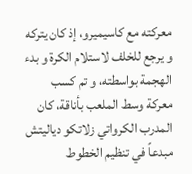معركته مع كاسيميرو، إذ كان يتركه و يرجع للخلف لاستلام الكرة و بدء الهجمة بواسطته، و تم كسب معركة وسط الملعب بأناقة، كان المدرب الكرواتي زلاتكو دياليتش مبدعاً في تنظيم الخطوط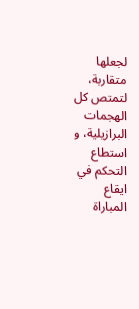لجعلها متقاربة، لتمتص كل الهجمات البرازيلية، و استطاع التحكم في ايقاع المباراة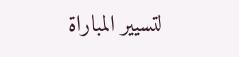لتسيير المباراة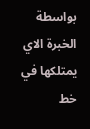بواسطة الخبرة الاي يمتلكها في خط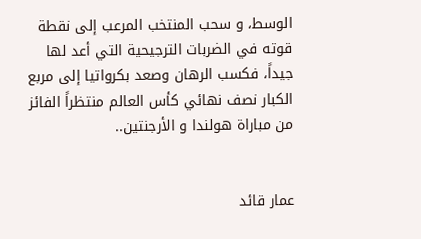الوسط، و سحب المنتخب المرعب إلى نقطة قوته في الضربات الترجيحية التي أعد لها جيداً، فكسب الرهان وصعد بكرواتيا إلى مربع الكبار نصف نهائي كأس العالم منتظراً الفائز من مباراة هولندا و الأرجنتين..


عمار قائد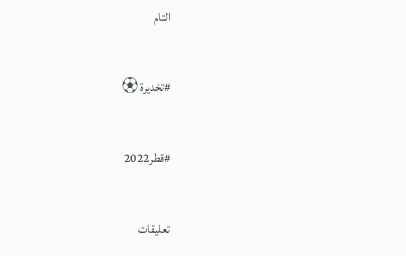التام

#تخديرة ⚽

#قطر2022

تعليقات